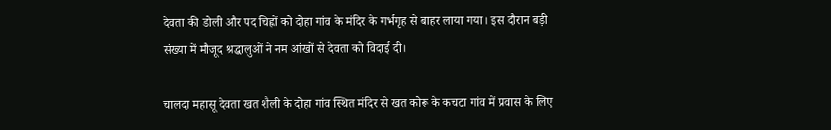देवता की डोली और पद चिह्नों को दोहा गांव के मंदिर के गर्भगृह से बाहर लाया गया। इस दौरान बड़ी संख्या में मौजूद श्रद्धालुओं ने नम आंखों से देवता को विदाई दी।

चालदा महासू देवता खत शैली के दोहा गांव स्थित मंदिर से खत कोरू के कचटा गांव में प्रवास के लिए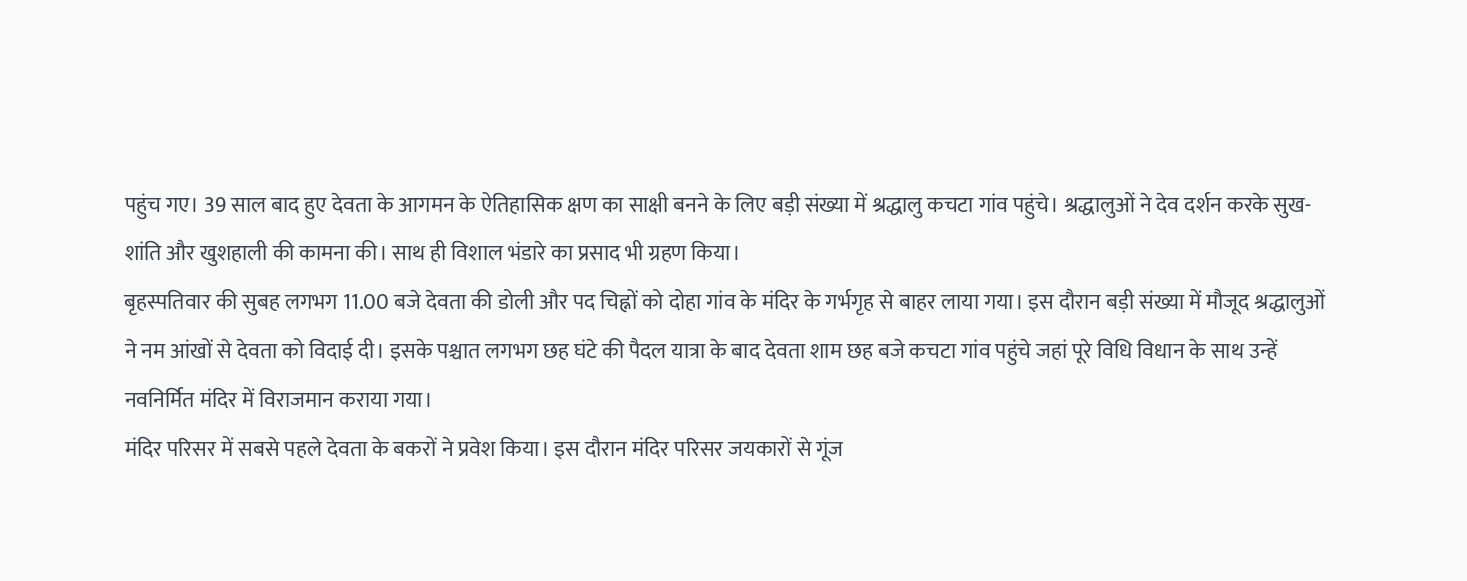पहुंच गए। 39 साल बाद हुए देवता के आगमन के ऐतिहासिक क्षण का साक्षी बनने के लिए बड़ी संख्या में श्रद्धालु कचटा गांव पहुंचे। श्रद्धालुओं ने देव दर्शन करके सुख-शांति और खुशहाली की कामना की। साथ ही विशाल भंडारे का प्रसाद भी ग्रहण किया।
बृहस्पतिवार की सुबह लगभग 11.00 बजे देवता की डोली और पद चिह्नों को दोहा गांव के मंदिर के गर्भगृह से बाहर लाया गया। इस दौरान बड़ी संख्या में मौजूद श्रद्धालुओं ने नम आंखों से देवता को विदाई दी। इसके पश्चात लगभग छह घंटे की पैदल यात्रा के बाद देवता शाम छह बजे कचटा गांव पहुंचे जहां पूरे विधि विधान के साथ उन्हें नवनिर्मित मंदिर में विराजमान कराया गया।
मंदिर परिसर में सबसे पहले देवता के बकरों ने प्रवेश किया। इस दौरान मंदिर परिसर जयकारों से गूंज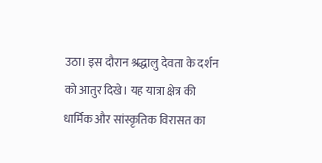उठा। इस दौरान श्रद्धालु देवता के दर्शन को आतुर दिखे। यह यात्रा क्षेत्र की धार्मिक और सांस्कृतिक विरासत का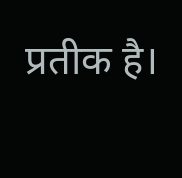प्रतीक है।